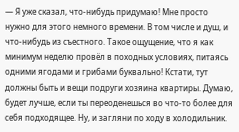— Я уже сказал, что-нибудь придумаю! Мне просто нужно для этого немного времени. В том числе и душ, и что-нибудь из съестного. Такое ощущение, что я как минимум неделю провёл в походных условиях, питаясь одними ягодами и грибами буквально! Кстати, тут должны быть и вещи подруги хозяина квартиры. Думаю, будет лучше, если ты переоденешься во что-то более для себя подходящее. Ну, и загляни по ходу в холодильник.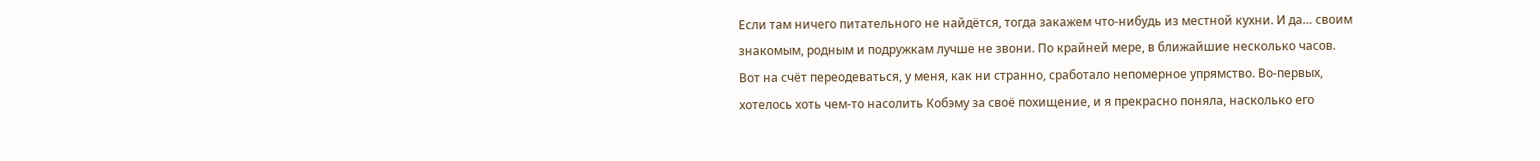Если там ничего питательного не найдётся, тогда закажем что-нибудь из местной кухни. И да… своим знакомым, родным и подружкам лучше не звони. По крайней мере, в ближайшие несколько часов.
Вот на счёт переодеваться, у меня, как ни странно, сработало непомерное упрямство. Во-первых, хотелось хоть чем-то насолить Кобэму за своё похищение, и я прекрасно поняла, насколько его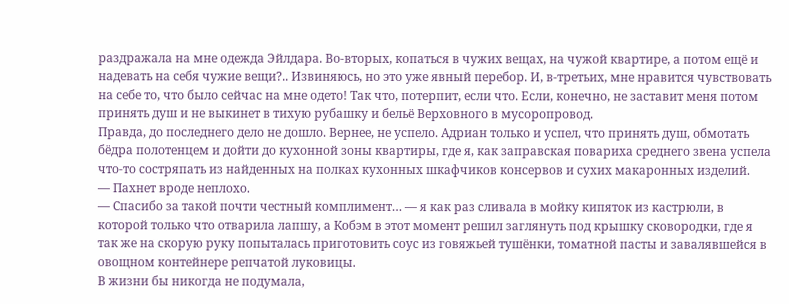раздражала на мне одежда Эйлдара. Во-вторых, копаться в чужих вещах, на чужой квартире, а потом ещё и надевать на себя чужие вещи?.. Извиняюсь, но это уже явный перебор. И, в-третьих, мне нравится чувствовать на себе то, что было сейчас на мне одето! Так что, потерпит, если что. Если, конечно, не заставит меня потом принять душ и не выкинет в тихую рубашку и бельё Верховного в мусоропровод.
Правда, до последнего дело не дошло. Вернее, не успело. Адриан только и успел, что принять душ, обмотать бёдра полотенцем и дойти до кухонной зоны квартиры, где я, как заправская повариха среднего звена успела что-то состряпать из найденных на полках кухонных шкафчиков консервов и сухих макаронных изделий.
— Пахнет вроде неплохо.
— Спасибо за такой почти честный комплимент… — я как раз сливала в мойку кипяток из кастрюли, в которой только что отварила лапшу, а Кобэм в этот момент решил заглянуть под крышку сковородки, где я так же на скорую руку попыталась приготовить соус из говяжьей тушёнки, томатной пасты и завалявшейся в овощном контейнере репчатой луковицы.
В жизни бы никогда не подумала,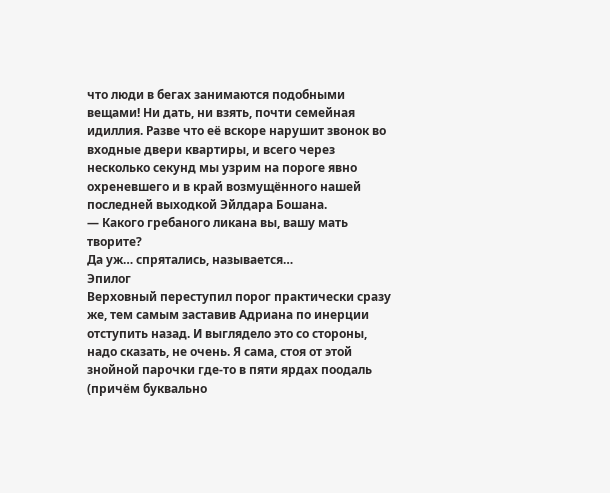что люди в бегах занимаются подобными вещами! Ни дать, ни взять, почти семейная идиллия. Разве что её вскоре нарушит звонок во входные двери квартиры, и всего через несколько секунд мы узрим на пороге явно охреневшего и в край возмущённого нашей последней выходкой Эйлдара Бошана.
— Какого гребаного ликана вы, вашу мать творите?
Да уж… спрятались, называется…
Эпилог
Верховный переступил порог практически сразу же, тем самым заставив Адриана по инерции отступить назад. И выглядело это со стороны, надо сказать, не очень. Я сама, стоя от этой знойной парочки где-то в пяти ярдах поодаль (причём буквально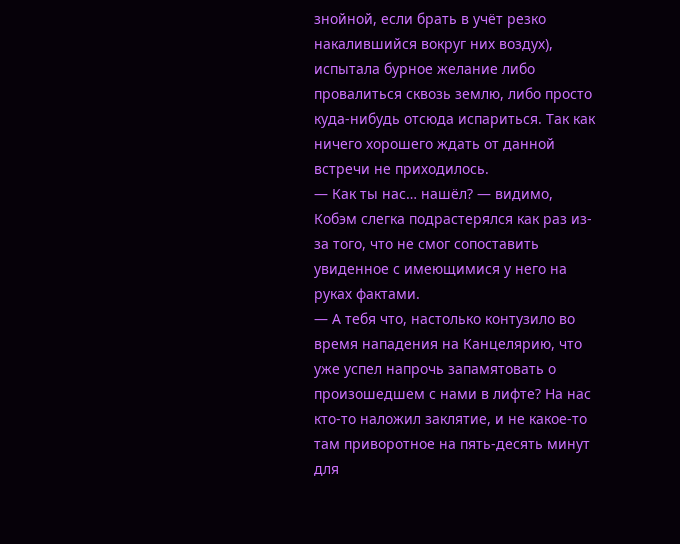знойной, если брать в учёт резко накалившийся вокруг них воздух), испытала бурное желание либо провалиться сквозь землю, либо просто куда-нибудь отсюда испариться. Так как ничего хорошего ждать от данной встречи не приходилось.
— Как ты нас… нашёл? — видимо, Кобэм слегка подрастерялся как раз из-за того, что не смог сопоставить увиденное с имеющимися у него на руках фактами.
— А тебя что, настолько контузило во время нападения на Канцелярию, что уже успел напрочь запамятовать о произошедшем с нами в лифте? На нас кто-то наложил заклятие, и не какое-то там приворотное на пять-десять минут для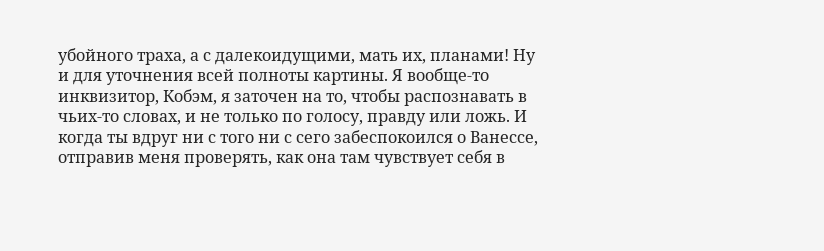убойного траха, а с далекоидущими, мать их, планами! Ну и для уточнения всей полноты картины. Я вообще-то инквизитор, Кобэм, я заточен на то, чтобы распознавать в чьих-то словах, и не только по голосу, правду или ложь. И когда ты вдруг ни с того ни с сего забеспокоился о Ванессе, отправив меня проверять, как она там чувствует себя в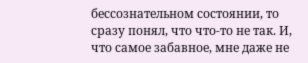бессознательном состоянии, то сразу понял, что что-то не так. И, что самое забавное, мне даже не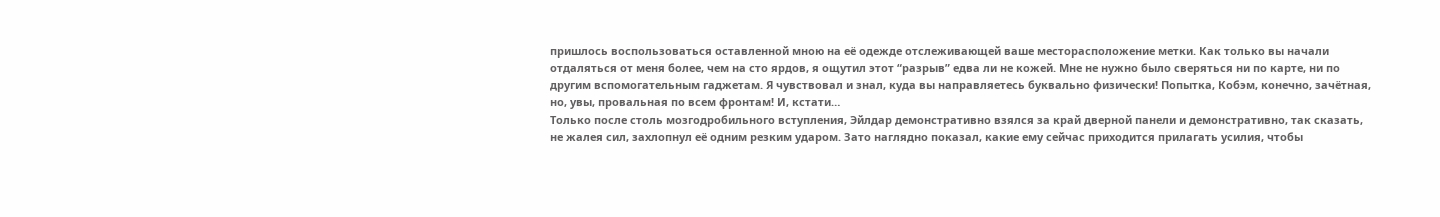пришлось воспользоваться оставленной мною на её одежде отслеживающей ваше месторасположение метки. Как только вы начали отдаляться от меня более, чем на сто ярдов, я ощутил этот “разрыв” едва ли не кожей. Мне не нужно было сверяться ни по карте, ни по другим вспомогательным гаджетам. Я чувствовал и знал, куда вы направляетесь буквально физически! Попытка, Кобэм, конечно, зачётная, но, увы, провальная по всем фронтам! И, кстати…
Только после столь мозгодробильного вступления, Эйлдар демонстративно взялся за край дверной панели и демонстративно, так сказать, не жалея сил, захлопнул её одним резким ударом. Зато наглядно показал, какие ему сейчас приходится прилагать усилия, чтобы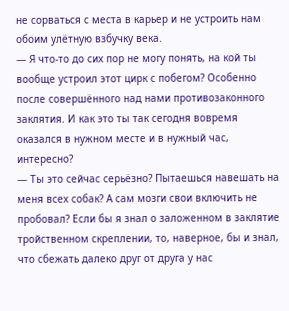не сорваться с места в карьер и не устроить нам обоим улётную взбучку века.
— Я что-то до сих пор не могу понять, на кой ты вообще устроил этот цирк с побегом? Особенно после совершённого над нами противозаконного заклятия. И как это ты так сегодня вовремя оказался в нужном месте и в нужный час, интересно?
— Ты это сейчас серьёзно? Пытаешься навешать на меня всех собак? А сам мозги свои включить не пробовал? Если бы я знал о заложенном в заклятие тройственном скреплении, то, наверное, бы и знал, что сбежать далеко друг от друга у нас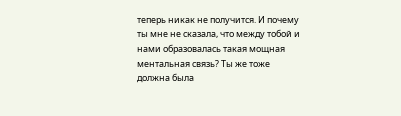теперь никак не получится. И почему ты мне не сказала, что между тобой и нами образовалась такая мощная ментальная связь? Ты же тоже должна была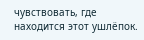чувствовать, где находится этот ушлёпок.